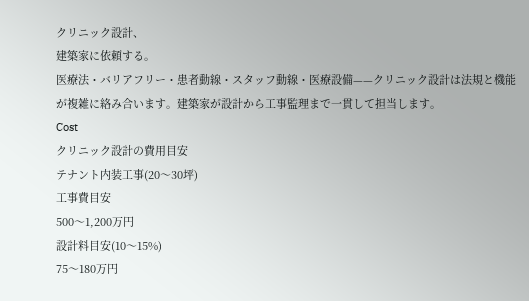クリニック設計、
建築家に依頼する。
医療法・バリアフリー・患者動線・スタッフ動線・医療設備——クリニック設計は法規と機能が複雑に絡み合います。建築家が設計から工事監理まで一貫して担当します。
Cost
クリニック設計の費用目安
テナント内装工事(20〜30坪)
工事費目安
500〜1,200万円
設計料目安(10〜15%)
75〜180万円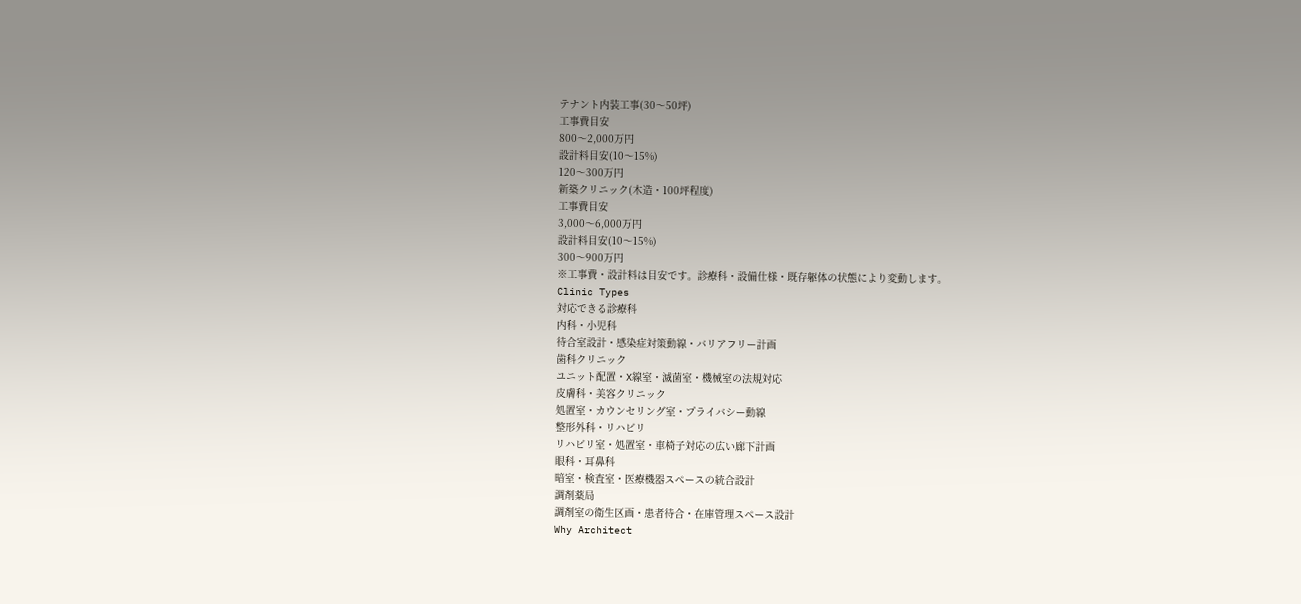テナント内装工事(30〜50坪)
工事費目安
800〜2,000万円
設計料目安(10〜15%)
120〜300万円
新築クリニック(木造・100坪程度)
工事費目安
3,000〜6,000万円
設計料目安(10〜15%)
300〜900万円
※工事費・設計料は目安です。診療科・設備仕様・既存躯体の状態により変動します。
Clinic Types
対応できる診療科
内科・小児科
待合室設計・感染症対策動線・バリアフリー計画
歯科クリニック
ユニット配置・X線室・滅菌室・機械室の法規対応
皮膚科・美容クリニック
処置室・カウンセリング室・プライバシー動線
整形外科・リハビリ
リハビリ室・処置室・車椅子対応の広い廊下計画
眼科・耳鼻科
暗室・検査室・医療機器スペースの統合設計
調剤薬局
調剤室の衛生区画・患者待合・在庫管理スペース設計
Why Architect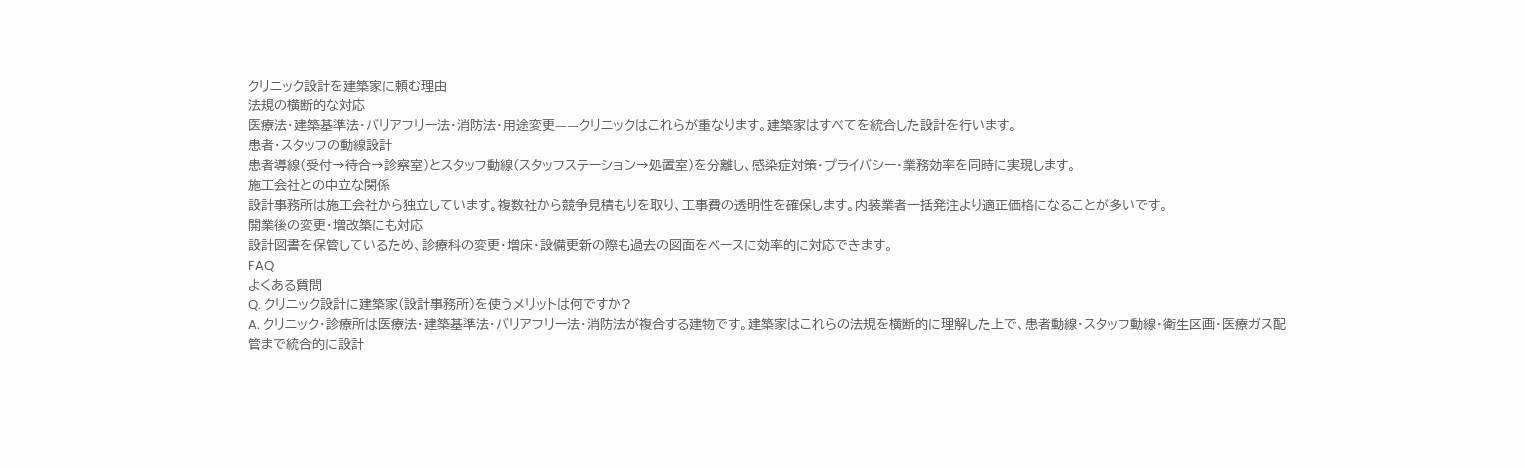クリニック設計を建築家に頼む理由
法規の横断的な対応
医療法・建築基準法・バリアフリー法・消防法・用途変更——クリニックはこれらが重なります。建築家はすべてを統合した設計を行います。
患者・スタッフの動線設計
患者導線(受付→待合→診察室)とスタッフ動線(スタッフステーション→処置室)を分離し、感染症対策・プライバシー・業務効率を同時に実現します。
施工会社との中立な関係
設計事務所は施工会社から独立しています。複数社から競争見積もりを取り、工事費の透明性を確保します。内装業者一括発注より適正価格になることが多いです。
開業後の変更・増改築にも対応
設計図書を保管しているため、診療科の変更・増床・設備更新の際も過去の図面をベースに効率的に対応できます。
FAQ
よくある質問
Q. クリニック設計に建築家(設計事務所)を使うメリットは何ですか?
A. クリニック・診療所は医療法・建築基準法・バリアフリー法・消防法が複合する建物です。建築家はこれらの法規を横断的に理解した上で、患者動線・スタッフ動線・衛生区画・医療ガス配管まで統合的に設計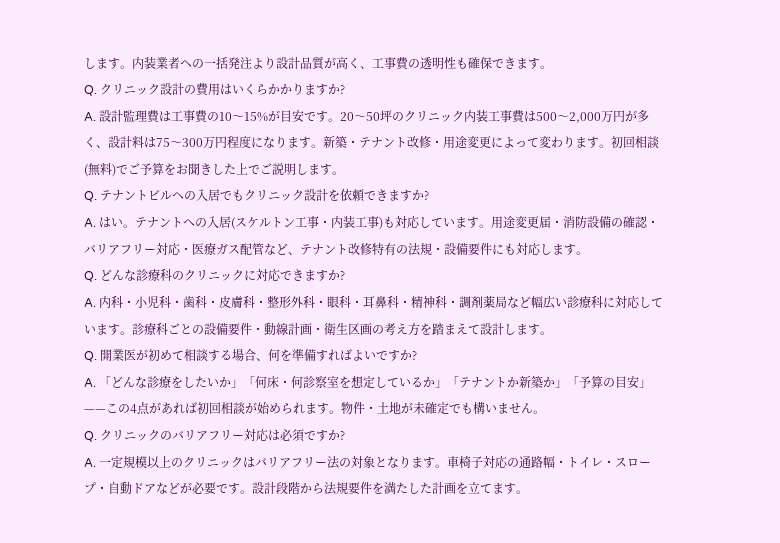します。内装業者への一括発注より設計品質が高く、工事費の透明性も確保できます。
Q. クリニック設計の費用はいくらかかりますか?
A. 設計監理費は工事費の10〜15%が目安です。20〜50坪のクリニック内装工事費は500〜2,000万円が多く、設計料は75〜300万円程度になります。新築・テナント改修・用途変更によって変わります。初回相談(無料)でご予算をお聞きした上でご説明します。
Q. テナントビルへの入居でもクリニック設計を依頼できますか?
A. はい。テナントへの入居(スケルトン工事・内装工事)も対応しています。用途変更届・消防設備の確認・バリアフリー対応・医療ガス配管など、テナント改修特有の法規・設備要件にも対応します。
Q. どんな診療科のクリニックに対応できますか?
A. 内科・小児科・歯科・皮膚科・整形外科・眼科・耳鼻科・精神科・調剤薬局など幅広い診療科に対応しています。診療科ごとの設備要件・動線計画・衛生区画の考え方を踏まえて設計します。
Q. 開業医が初めて相談する場合、何を準備すればよいですか?
A. 「どんな診療をしたいか」「何床・何診察室を想定しているか」「テナントか新築か」「予算の目安」——この4点があれば初回相談が始められます。物件・土地が未確定でも構いません。
Q. クリニックのバリアフリー対応は必須ですか?
A. 一定規模以上のクリニックはバリアフリー法の対象となります。車椅子対応の通路幅・トイレ・スロープ・自動ドアなどが必要です。設計段階から法規要件を満たした計画を立てます。